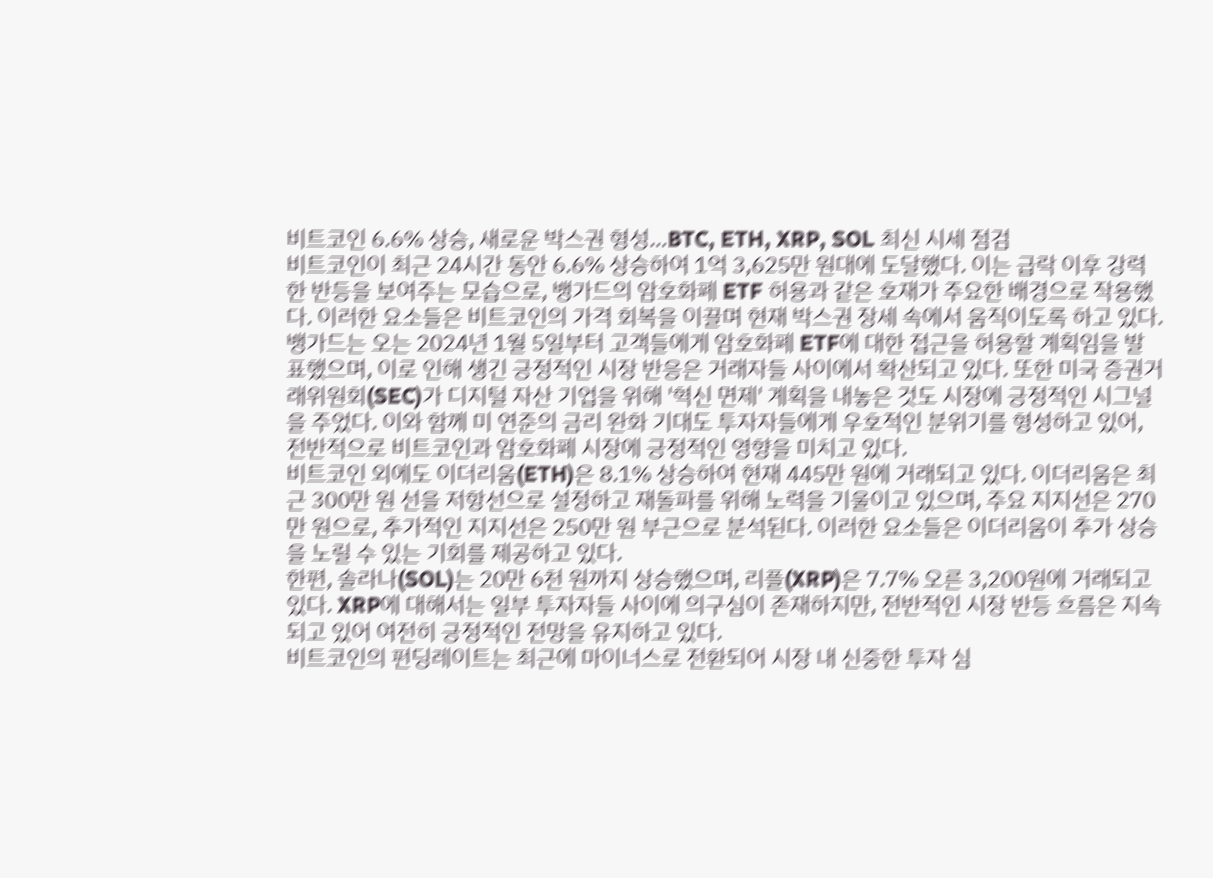비트코인 6.6% 상승, 새로운 박스권 형성…BTC, ETH, XRP, SOL 최신 시세 점검
비트코인이 최근 24시간 동안 6.6% 상승하여 1억 3,625만 원대에 도달했다. 이는 급락 이후 강력한 반등을 보여주는 모습으로, 뱅가드의 암호화폐 ETF 허용과 같은 호재가 주요한 배경으로 작용했다. 이러한 요소들은 비트코인의 가격 회복을 이끌며 현재 박스권 장세 속에서 움직이도록 하고 있다.
뱅가드는 오는 2024년 1월 5일부터 고객들에게 암호화폐 ETF에 대한 접근을 허용할 계획임을 발표했으며, 이로 인해 생긴 긍정적인 시장 반응은 거래자들 사이에서 확산되고 있다. 또한 미국 증권거래위원회(SEC)가 디지털 자산 기업을 위해 '혁신 면제' 계획을 내놓은 것도 시장에 긍정적인 시그널을 주었다. 이와 함께 미 연준의 금리 완화 기대도 투자자들에게 우호적인 분위기를 형성하고 있어, 전반적으로 비트코인과 암호화폐 시장에 긍정적인 영향을 미치고 있다.
비트코인 외에도 이더리움(ETH)은 8.1% 상승하여 현재 445만 원에 거래되고 있다. 이더리움은 최근 300만 원 선을 저항선으로 설정하고 재돌파를 위해 노력을 기울이고 있으며, 주요 지지선은 270만 원으로, 추가적인 지지선은 250만 원 부근으로 분석된다. 이러한 요소들은 이더리움이 추가 상승을 노릴 수 있는 기회를 제공하고 있다.
한편, 솔라나(SOL)는 20만 6천 원까지 상승했으며, 리플(XRP)은 7.7% 오른 3,200원에 거래되고 있다. XRP에 대해서는 일부 투자자들 사이에 의구심이 존재하지만, 전반적인 시장 반등 흐름은 지속되고 있어 여전히 긍정적인 전망을 유지하고 있다.
비트코인의 펀딩레이트는 최근에 마이너스로 전환되어 시장 내 신중한 투자 심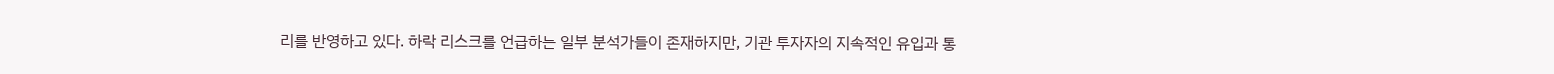리를 반영하고 있다. 하락 리스크를 언급하는 일부 분석가들이 존재하지만, 기관 투자자의 지속적인 유입과 통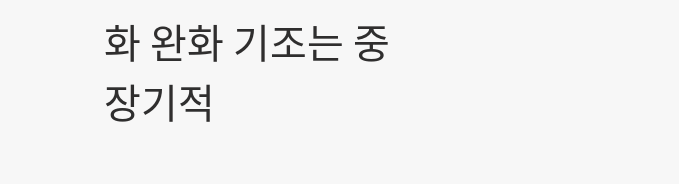화 완화 기조는 중장기적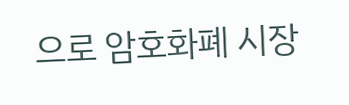으로 암호화폐 시장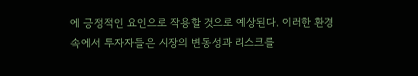에 긍정적인 요인으로 작용할 것으로 예상된다. 이러한 환경 속에서 투자자들은 시장의 변동성과 리스크를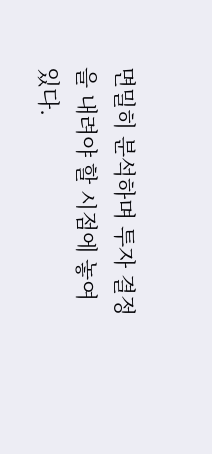면밀히 분석하며 투자 결정을 내려야 할 시점에 놓여 있다.